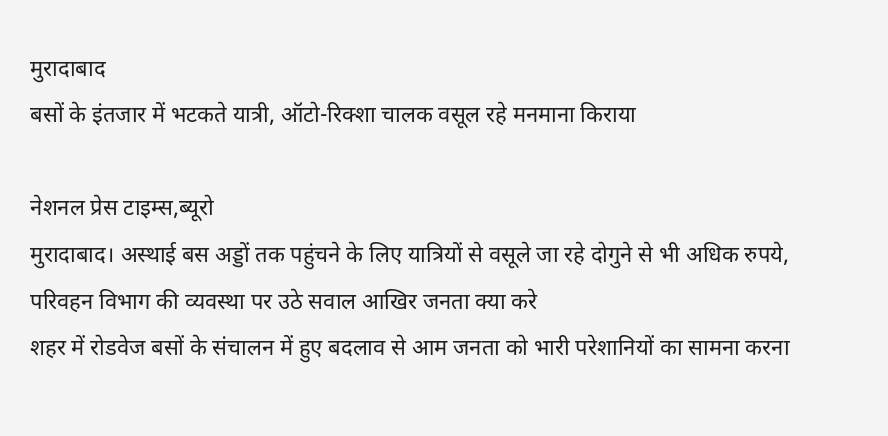मुरादाबाद
बसों के इंतजार में भटकते यात्री, ऑटो-रिक्शा चालक वसूल रहे मनमाना किराया

नेशनल प्रेस टाइम्स,ब्यूरो
मुरादाबाद। अस्थाई बस अड्डों तक पहुंचने के लिए यात्रियों से वसूले जा रहे दोगुने से भी अधिक रुपये, परिवहन विभाग की व्यवस्था पर उठे सवाल आखिर जनता क्या करे
शहर में रोडवेज बसों के संचालन में हुए बदलाव से आम जनता को भारी परेशानियों का सामना करना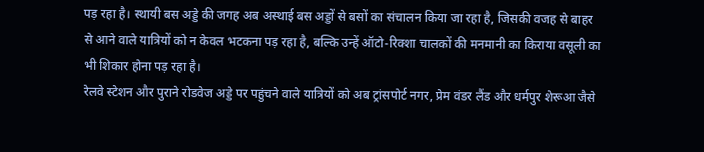पड़ रहा है। स्थायी बस अड्डे की जगह अब अस्थाई बस अड्डों से बसों का संचालन किया जा रहा है, जिसकी वजह से बाहर से आने वाले यात्रियों को न केवल भटकना पड़ रहा है, बल्कि उन्हें ऑटो-रिक्शा चालकों की मनमानी का किराया वसूली का भी शिकार होना पड़ रहा है।
रेलवे स्टेशन और पुराने रोडवेज अड्डे पर पहुंचने वाले यात्रियों को अब ट्रांसपोर्ट नगर, प्रेम वंडर लैंड और धर्मपुर शेरूआ जैसे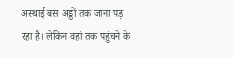अस्थाई बस अड्डों तक जाना पड़ रहा है। लेकिन वहां तक पहुंचने के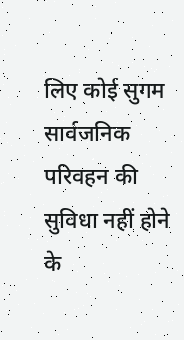लिए कोई सुगम सार्वजनिक परिवहन की सुविधा नहीं होने के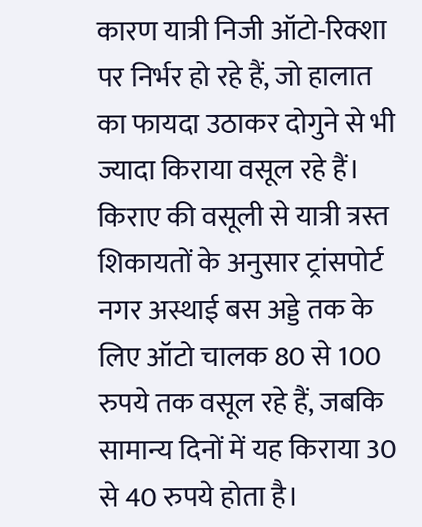कारण यात्री निजी ऑटो-रिक्शा पर निर्भर हो रहे हैं, जो हालात का फायदा उठाकर दोगुने से भी ज्यादा किराया वसूल रहे हैं।
किराए की वसूली से यात्री त्रस्त
शिकायतों के अनुसार ट्रांसपोर्ट नगर अस्थाई बस अड्डे तक के लिए ऑटो चालक 80 से 100 रुपये तक वसूल रहे हैं, जबकि सामान्य दिनों में यह किराया 30 से 40 रुपये होता है।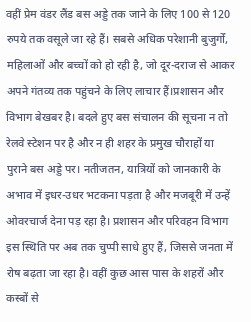वहीं प्रेम वंडर लैंड बस अड्डे तक जाने के लिए 100 से 120 रुपये तक वसूले जा रहे हैं। सबसे अधिक परेशानी बुजुर्गों, महिलाओं और बच्चों को हो रही है, जो दूर-दराज से आकर अपने गंतव्य तक पहुंचने के लिए लाचार हैं।प्रशासन और विभाग बेखबर है। बदले हुए बस संचालन की सूचना न तो रेलवे स्टेशन पर है और न ही शहर के प्रमुख चौराहों या पुराने बस अड्डे पर। नतीजतन, यात्रियों को जानकारी के अभाव में इधर-उधर भटकना पड़ता है और मजबूरी में उन्हें ओवरचार्ज देना पड़ रहा है। प्रशासन और परिवहन विभाग इस स्थिति पर अब तक चुप्पी साधे हुए हैं, जिससे जनता में रोष बढ़ता जा रहा है। वहीं कुछ आस पास के शहरों और कस्बों से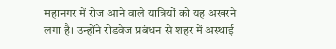महानगर में रोज आने वाले यात्रियों को यह अखरने लगा है। उन्होंने रोडवेज प्रबंधन से शहर में अस्थाई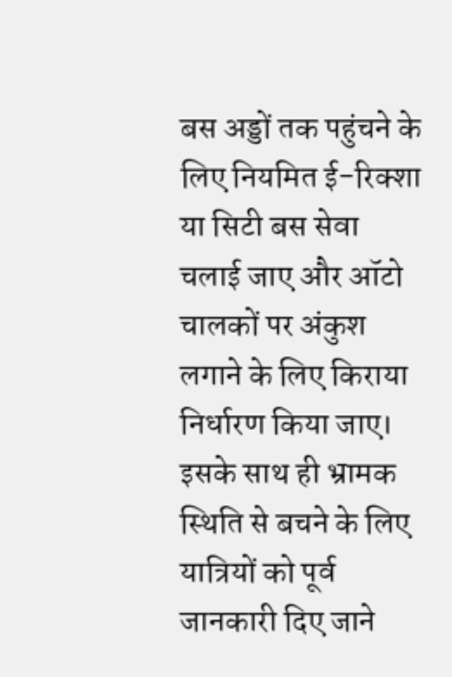बस अड्डों तक पहुंचने के लिए नियमित ई-रिक्शा या सिटी बस सेवा चलाई जाए और ऑटो चालकों पर अंकुश लगाने के लिए किराया निर्धारण किया जाए। इसके साथ ही भ्रामक स्थिति से बचने के लिए यात्रियों को पूर्व जानकारी दिए जाने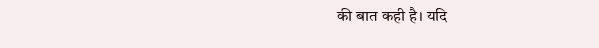की बात कही है। यदि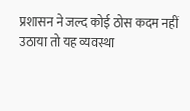प्रशासन ने जल्द कोई ठोस कदम नहीं उठाया तो यह व्यवस्था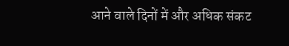आने वाले दिनों में और अधिक संकट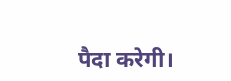पैदा करेगी।